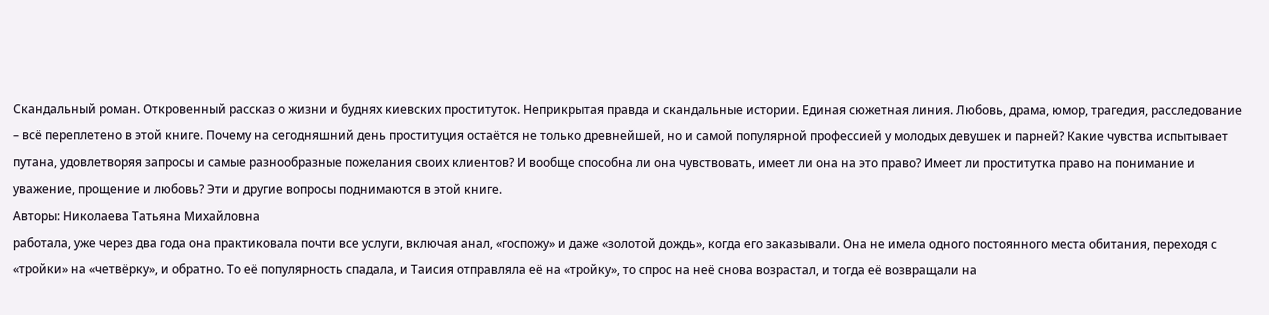Скандальный роман. Откровенный рассказ о жизни и буднях киевских проституток. Неприкрытая правда и скандальные истории. Единая сюжетная линия. Любовь, драма, юмор, трагедия, расследование – всё переплетено в этой книге. Почему на сегодняшний день проституция остаётся не только древнейшей, но и самой популярной профессией у молодых девушек и парней? Какие чувства испытывает путана, удовлетворяя запросы и самые разнообразные пожелания своих клиентов? И вообще способна ли она чувствовать, имеет ли она на это право? Имеет ли проститутка право на понимание и уважение, прощение и любовь? Эти и другие вопросы поднимаются в этой книге.
Авторы: Николаева Татьяна Михайловна
работала, уже через два года она практиковала почти все услуги, включая анал, «госпожу» и даже «золотой дождь», когда его заказывали. Она не имела одного постоянного места обитания, переходя с «тройки» на «четвёрку», и обратно. То её популярность спадала, и Таисия отправляла её на «тройку», то спрос на неё снова возрастал, и тогда её возвращали на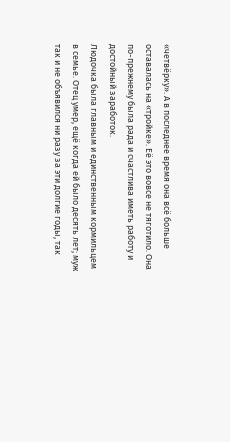«четвёрку». А в последнее время она всё больше оставалась на «тройке». Её это вовсе не тяготило. Она по-прежнему была рада и счастлива иметь работу и достойный заработок.
Людочка была главным и единственным кормильцем в семье. Отец умер, ещё когда ей было десять лет; муж так и не объявился ни разу за эти долгие годы, так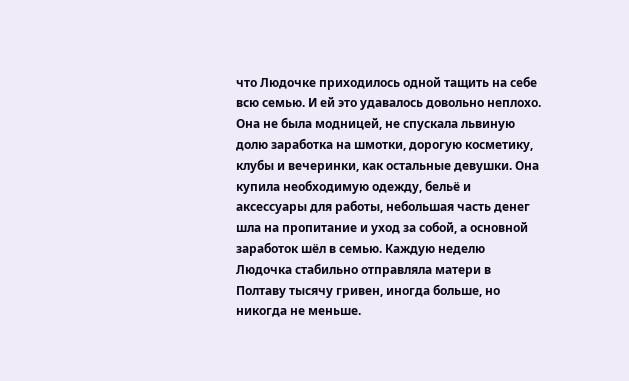что Людочке приходилось одной тащить на себе всю семью. И ей это удавалось довольно неплохо. Она не была модницей, не спускала львиную долю заработка на шмотки, дорогую косметику, клубы и вечеринки, как остальные девушки. Она купила необходимую одежду, бельё и аксессуары для работы, небольшая часть денег шла на пропитание и уход за собой, а основной заработок шёл в семью. Каждую неделю Людочка стабильно отправляла матери в Полтаву тысячу гривен, иногда больше, но никогда не меньше.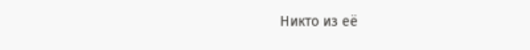Никто из её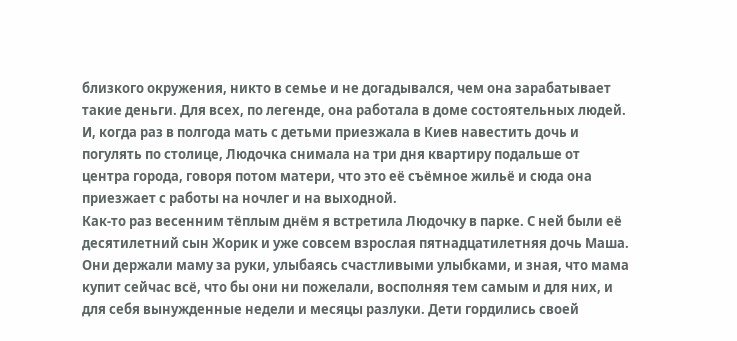близкого окружения, никто в семье и не догадывался, чем она зарабатывает такие деньги. Для всех, по легенде, она работала в доме состоятельных людей. И, когда раз в полгода мать с детьми приезжала в Киев навестить дочь и погулять по столице, Людочка снимала на три дня квартиру подальше от центра города, говоря потом матери, что это её съёмное жильё и сюда она приезжает с работы на ночлег и на выходной.
Как-то раз весенним тёплым днём я встретила Людочку в парке. С ней были её десятилетний сын Жорик и уже совсем взрослая пятнадцатилетняя дочь Маша. Они держали маму за руки, улыбаясь счастливыми улыбками, и зная, что мама купит сейчас всё, что бы они ни пожелали, восполняя тем самым и для них, и для себя вынужденные недели и месяцы разлуки. Дети гордились своей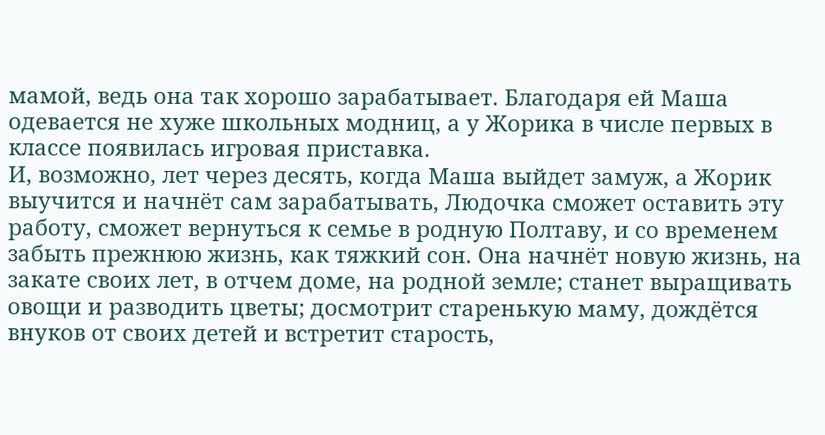мамой, ведь она так хорошо зарабатывает. Благодаря ей Маша одевается не хуже школьных модниц, а у Жорика в числе первых в классе появилась игровая приставка.
И, возможно, лет через десять, когда Маша выйдет замуж, а Жорик выучится и начнёт сам зарабатывать, Людочка сможет оставить эту работу, сможет вернуться к семье в родную Полтаву, и со временем забыть прежнюю жизнь, как тяжкий сон. Она начнёт новую жизнь, на закате своих лет, в отчем доме, на родной земле; станет выращивать овощи и разводить цветы; досмотрит старенькую маму, дождётся внуков от своих детей и встретит старость,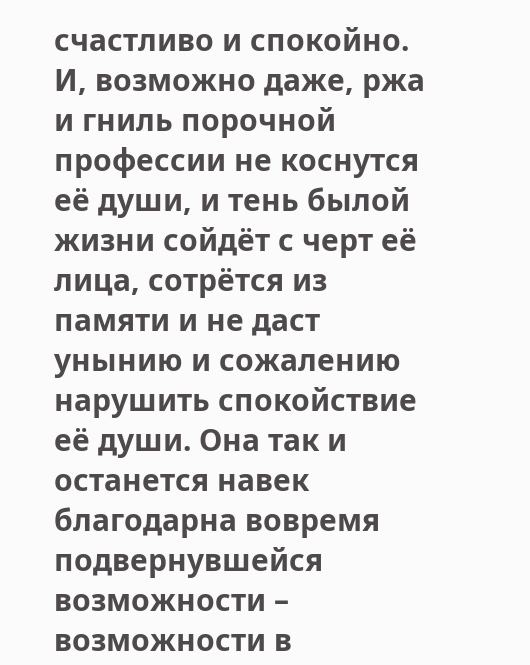счастливо и спокойно. И, возможно даже, ржа и гниль порочной профессии не коснутся её души, и тень былой жизни сойдёт с черт её лица, сотрётся из памяти и не даст унынию и сожалению нарушить спокойствие её души. Она так и останется навек благодарна вовремя подвернувшейся возможности – возможности в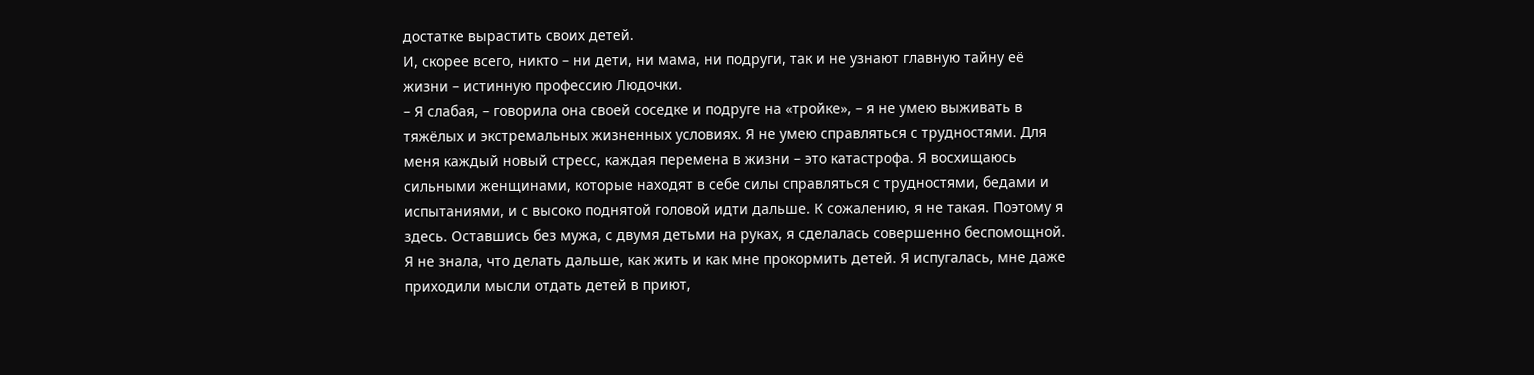достатке вырастить своих детей.
И, скорее всего, никто – ни дети, ни мама, ни подруги, так и не узнают главную тайну её жизни – истинную профессию Людочки.
– Я слабая, – говорила она своей соседке и подруге на «тройке», – я не умею выживать в тяжёлых и экстремальных жизненных условиях. Я не умею справляться с трудностями. Для меня каждый новый стресс, каждая перемена в жизни – это катастрофа. Я восхищаюсь сильными женщинами, которые находят в себе силы справляться с трудностями, бедами и испытаниями, и с высоко поднятой головой идти дальше. К сожалению, я не такая. Поэтому я здесь. Оставшись без мужа, с двумя детьми на руках, я сделалась совершенно беспомощной. Я не знала, что делать дальше, как жить и как мне прокормить детей. Я испугалась, мне даже приходили мысли отдать детей в приют,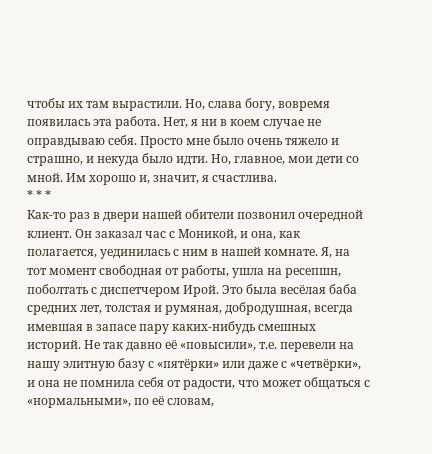чтобы их там вырастили. Но, слава богу, вовремя появилась эта работа. Нет, я ни в коем случае не оправдываю себя. Просто мне было очень тяжело и страшно, и некуда было идти. Но, главное, мои дети со мной. Им хорошо и, значит, я счастлива.
* * *
Как-то раз в двери нашей обители позвонил очередной клиент. Он заказал час с Моникой, и она, как полагается, уединилась с ним в нашей комнате. Я, на тот момент свободная от работы, ушла на ресепшн, поболтать с диспетчером Ирой. Это была весёлая баба средних лет, толстая и румяная, добродушная, всегда имевшая в запасе пару каких-нибудь смешных историй. Не так давно её «повысили», т.е. перевели на нашу элитную базу с «пятёрки» или даже с «четвёрки», и она не помнила себя от радости, что может общаться с «нормальными», по её словам,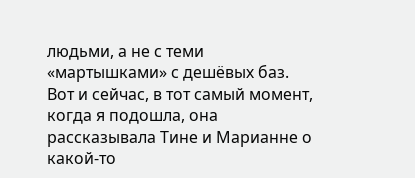людьми, а не с теми «мартышками» с дешёвых баз.
Вот и сейчас, в тот самый момент, когда я подошла, она рассказывала Тине и Марианне о какой-то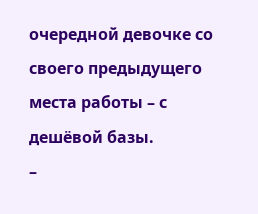очередной девочке со своего предыдущего места работы – с дешёвой базы.
–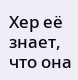Хер её знает, что она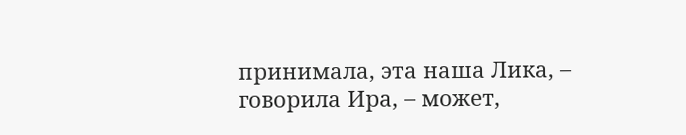принимала, эта наша Лика, – говорила Ира, – может,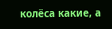колёса какие, а